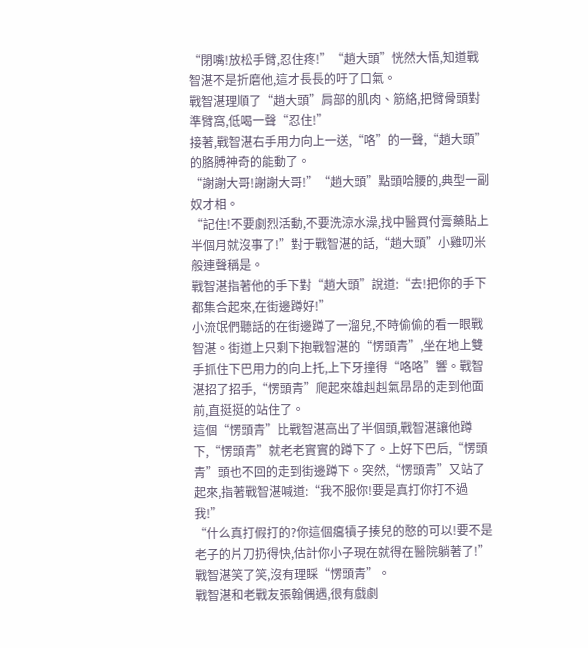“閉嘴!放松手臂,忍住疼!”“趙大頭”恍然大悟,知道戰智湛不是折磨他,這才長長的吁了口氣。
戰智湛理順了“趙大頭”肩部的肌肉、筋絡,把臂骨頭對準臂窩,低喝一聲“忍住!”
接著,戰智湛右手用力向上一送,“咯”的一聲,“趙大頭”的胳膊神奇的能動了。
“謝謝大哥!謝謝大哥!”“趙大頭”點頭哈腰的,典型一副奴才相。
“記住!不要劇烈活動,不要洗涼水澡,找中醫買付膏藥貼上半個月就沒事了!”對于戰智湛的話,“趙大頭”小雞叨米般連聲稱是。
戰智湛指著他的手下對“趙大頭”說道:“去!把你的手下都集合起來,在街邊蹲好!”
小流氓們聽話的在街邊蹲了一溜兒,不時偷偷的看一眼戰智湛。街道上只剩下抱戰智湛的“愣頭青”,坐在地上雙手抓住下巴用力的向上托,上下牙撞得“咯咯”響。戰智湛招了招手,“愣頭青”爬起來雄赳赳氣昂昂的走到他面前,直挺挺的站住了。
這個“愣頭青”比戰智湛高出了半個頭,戰智湛讓他蹲下,“愣頭青”就老老實實的蹲下了。上好下巴后,“愣頭青”頭也不回的走到街邊蹲下。突然,“愣頭青”又站了起來,指著戰智湛喊道:“我不服你!要是真打你打不過我!”
“什么真打假打的?你這個癟犢子揍兒的憨的可以!要不是老子的片刀扔得快,估計你小子現在就得在醫院躺著了!”戰智湛笑了笑,沒有理睬“愣頭青”。
戰智湛和老戰友張翰偶遇,很有戲劇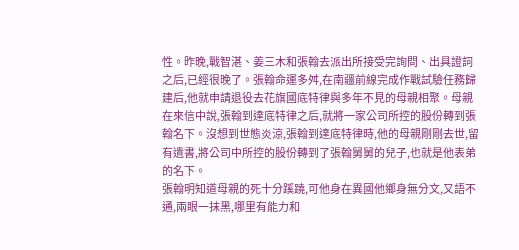性。昨晚,戰智湛、姜三木和張翰去派出所接受完詢問、出具證詞之后,已經很晚了。張翰命運多舛,在南疆前線完成作戰試驗任務歸建后,他就申請退役去花旗國底特律與多年不見的母親相聚。母親在來信中說,張翰到達底特律之后,就將一家公司所控的股份轉到張翰名下。沒想到世態炎涼,張翰到達底特律時,他的母親剛剛去世,留有遺書,將公司中所控的股份轉到了張翰舅舅的兒子,也就是他表弟的名下。
張翰明知道母親的死十分蹊蹺,可他身在異國他鄉身無分文,又語不通,兩眼一抹黑,哪里有能力和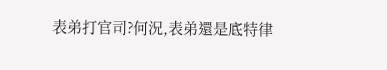表弟打官司?何況,表弟還是底特律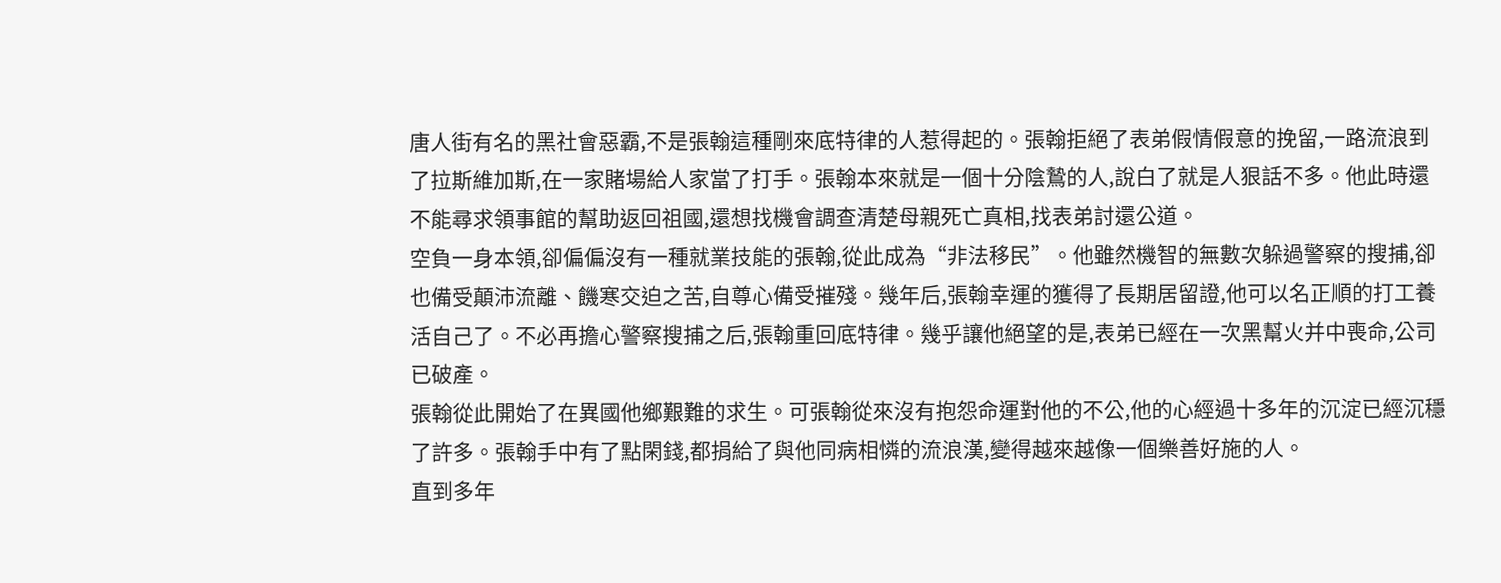唐人街有名的黑社會惡霸,不是張翰這種剛來底特律的人惹得起的。張翰拒絕了表弟假情假意的挽留,一路流浪到了拉斯維加斯,在一家賭場給人家當了打手。張翰本來就是一個十分陰鷙的人,說白了就是人狠話不多。他此時還不能尋求領事館的幫助返回祖國,還想找機會調查清楚母親死亡真相,找表弟討還公道。
空負一身本領,卻偏偏沒有一種就業技能的張翰,從此成為“非法移民”。他雖然機智的無數次躲過警察的搜捕,卻也備受顛沛流離、饑寒交迫之苦,自尊心備受摧殘。幾年后,張翰幸運的獲得了長期居留證,他可以名正順的打工養活自己了。不必再擔心警察搜捕之后,張翰重回底特律。幾乎讓他絕望的是,表弟已經在一次黑幫火并中喪命,公司已破產。
張翰從此開始了在異國他鄉艱難的求生。可張翰從來沒有抱怨命運對他的不公,他的心經過十多年的沉淀已經沉穩了許多。張翰手中有了點閑錢,都捐給了與他同病相憐的流浪漢,變得越來越像一個樂善好施的人。
直到多年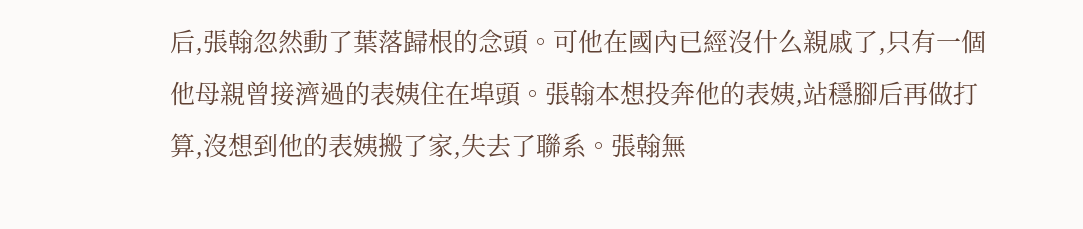后,張翰忽然動了葉落歸根的念頭。可他在國內已經沒什么親戚了,只有一個他母親曾接濟過的表姨住在埠頭。張翰本想投奔他的表姨,站穩腳后再做打算,沒想到他的表姨搬了家,失去了聯系。張翰無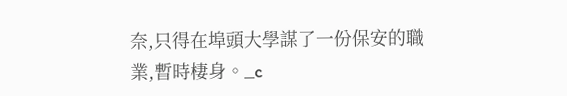奈,只得在埠頭大學謀了一份保安的職業,暫時棲身。_c